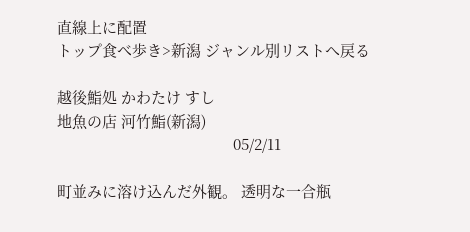直線上に配置
トップ食べ歩き>新潟 ジャンル別リストへ戻る

越後鮨処 かわたけ すし
地魚の店 河竹鮨(新潟)
                                            05/2/11

町並みに溶け込んだ外観。 透明な一合瓶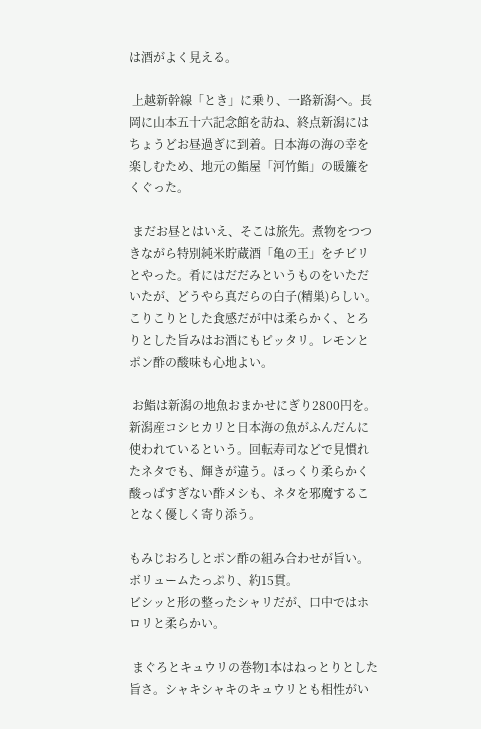は酒がよく見える。

 上越新幹線「とき」に乗り、一路新潟へ。長岡に山本五十六記念館を訪ね、終点新潟にはちょうどお昼過ぎに到着。日本海の海の幸を楽しむため、地元の鮨屋「河竹鮨」の暖簾をくぐった。

 まだお昼とはいえ、そこは旅先。煮物をつつきながら特別純米貯蔵酒「亀の王」をチビリとやった。肴にはだだみというものをいただいたが、どうやら真だらの白子(精巣)らしい。こりこりとした食感だが中は柔らかく、とろりとした旨みはお酒にもピッタリ。レモンとポン酢の酸味も心地よい。

 お鮨は新潟の地魚おまかせにぎり2800円を。新潟産コシヒカリと日本海の魚がふんだんに使われているという。回転寿司などで見慣れたネタでも、輝きが違う。ほっくり柔らかく酸っぱすぎない酢メシも、ネタを邪魔することなく優しく寄り添う。

もみじおろしとポン酢の組み合わせが旨い。 ボリュームたっぷり、約15貫。
ビシッと形の整ったシャリだが、口中ではホロリと柔らかい。

 まぐろとキュウリの巻物1本はねっとりとした旨さ。シャキシャキのキュウリとも相性がい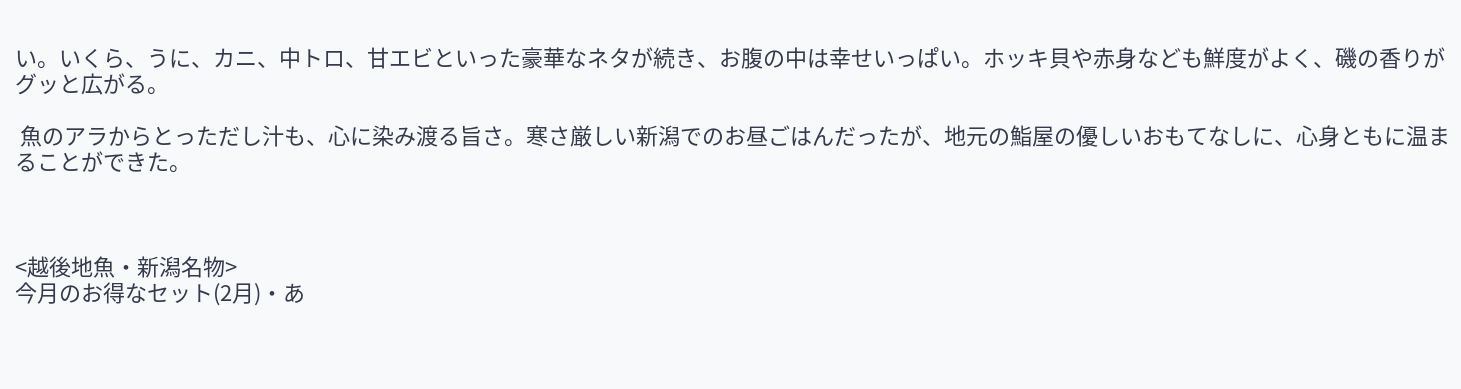い。いくら、うに、カニ、中トロ、甘エビといった豪華なネタが続き、お腹の中は幸せいっぱい。ホッキ貝や赤身なども鮮度がよく、磯の香りがグッと広がる。

 魚のアラからとっただし汁も、心に染み渡る旨さ。寒さ厳しい新潟でのお昼ごはんだったが、地元の鮨屋の優しいおもてなしに、心身ともに温まることができた。



<越後地魚・新潟名物>
今月のお得なセット(2月)・あ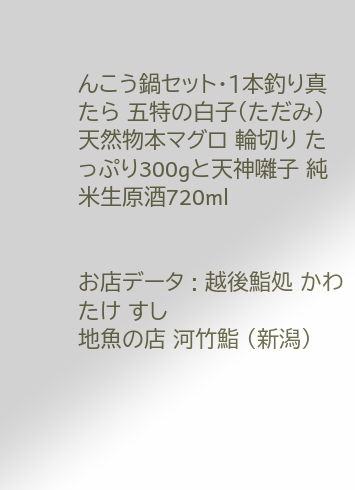んこう鍋セット・1本釣り真たら 五特の白子(ただみ)
天然物本マグロ 輪切り たっぷり300gと天神囃子 純米生原酒720ml


お店データ : 越後鮨処 かわたけ すし
地魚の店 河竹鮨 (新潟)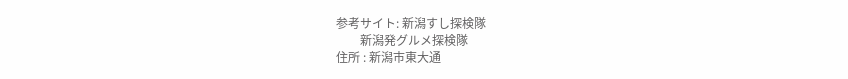参考サイト: 新潟すし探検隊
        新潟発グルメ探検隊
住所 : 新潟市東大通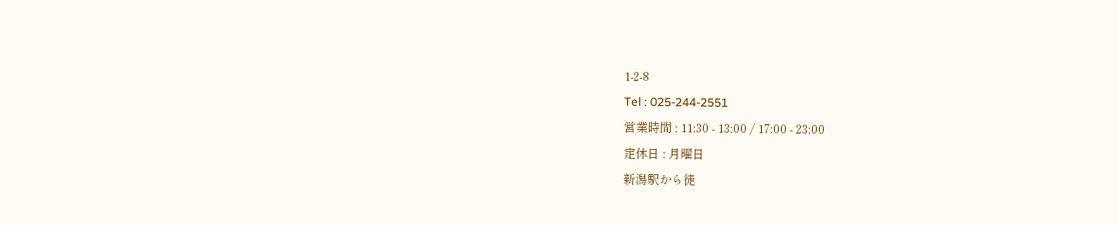1-2-8
Tel : 025-244-2551
営業時間 : 11:30 - 13:00 / 17:00 - 23:00
定休日 : 月曜日
新潟駅から徒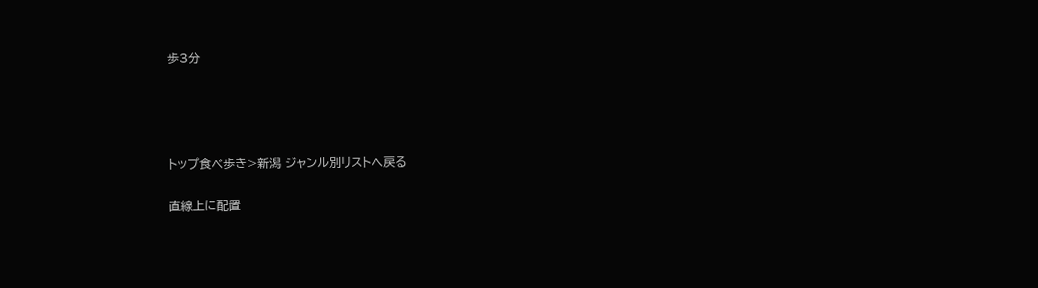歩3分




トップ食べ歩き>新潟 ジャンル別リストへ戻る

直線上に配置